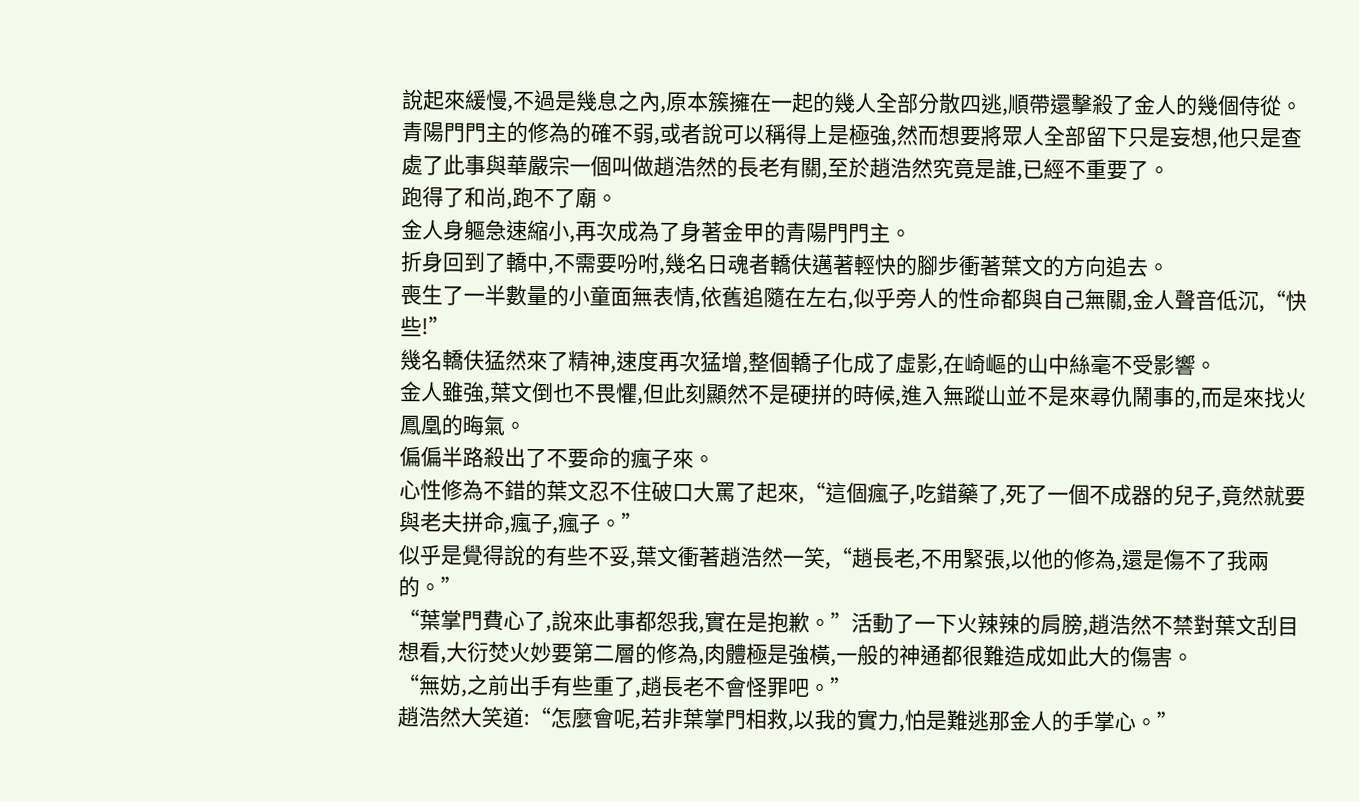說起來緩慢,不過是幾息之內,原本簇擁在一起的幾人全部分散四逃,順帶還擊殺了金人的幾個侍從。
青陽門門主的修為的確不弱,或者說可以稱得上是極強,然而想要將眾人全部留下只是妄想,他只是查處了此事與華嚴宗一個叫做趙浩然的長老有關,至於趙浩然究竟是誰,已經不重要了。
跑得了和尚,跑不了廟。
金人身軀急速縮小,再次成為了身著金甲的青陽門門主。
折身回到了轎中,不需要吩咐,幾名日魂者轎伕邁著輕快的腳步衝著葉文的方向追去。
喪生了一半數量的小童面無表情,依舊追隨在左右,似乎旁人的性命都與自己無關,金人聲音低沉,“快些!”
幾名轎伕猛然來了精神,速度再次猛增,整個轎子化成了虛影,在崎嶇的山中絲毫不受影響。
金人雖強,葉文倒也不畏懼,但此刻顯然不是硬拼的時候,進入無蹤山並不是來尋仇鬧事的,而是來找火鳳凰的晦氣。
偏偏半路殺出了不要命的瘋子來。
心性修為不錯的葉文忍不住破口大罵了起來,“這個瘋子,吃錯藥了,死了一個不成器的兒子,竟然就要與老夫拼命,瘋子,瘋子。”
似乎是覺得說的有些不妥,葉文衝著趙浩然一笑,“趙長老,不用緊張,以他的修為,還是傷不了我兩的。”
“葉掌門費心了,說來此事都怨我,實在是抱歉。”活動了一下火辣辣的肩膀,趙浩然不禁對葉文刮目想看,大衍焚火妙要第二層的修為,肉體極是強橫,一般的神通都很難造成如此大的傷害。
“無妨,之前出手有些重了,趙長老不會怪罪吧。”
趙浩然大笑道:“怎麼會呢,若非葉掌門相救,以我的實力,怕是難逃那金人的手掌心。”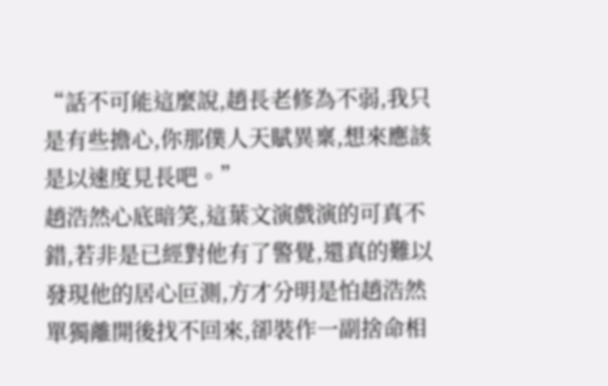“話不可能這麼說,趙長老修為不弱,我只是有些擔心,你那僕人天賦異稟,想來應該是以速度見長吧。”
趙浩然心底暗笑,這葉文演戲演的可真不錯,若非是已經對他有了警覺,還真的難以發現他的居心叵測,方才分明是怕趙浩然單獨離開後找不回來,卻裝作一副捨命相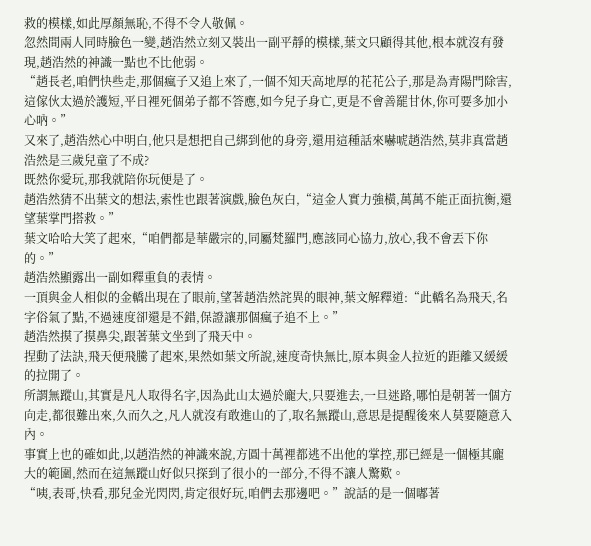救的模樣,如此厚顏無恥,不得不令人敬佩。
忽然間兩人同時臉色一變,趙浩然立刻又裝出一副平靜的模樣,葉文只顧得其他,根本就沒有發現,趙浩然的神識一點也不比他弱。
“趙長老,咱們快些走,那個瘋子又追上來了,一個不知天高地厚的花花公子,那是為青陽門除害,這傢伙太過於護短,平日裡死個弟子都不答應,如今兒子身亡,更是不會善罷甘休,你可要多加小心吶。”
又來了,趙浩然心中明白,他只是想把自己綁到他的身旁,還用這種話來嚇唬趙浩然,莫非真當趙浩然是三歲兒童了不成?
既然你愛玩,那我就陪你玩便是了。
趙浩然猜不出葉文的想法,索性也跟著演戲,臉色灰白,“這金人實力強橫,萬萬不能正面抗衡,還望葉掌門搭救。”
葉文哈哈大笑了起來,“咱們都是華嚴宗的,同屬梵羅門,應該同心協力,放心,我不會丟下你的。”
趙浩然顯露出一副如釋重負的表情。
一頂與金人相似的金轎出現在了眼前,望著趙浩然詫異的眼神,葉文解釋道:“此轎名為飛天,名字俗氣了點,不過速度卻還是不錯,保證讓那個瘋子追不上。”
趙浩然摸了摸鼻尖,跟著葉文坐到了飛天中。
捏動了法訣,飛天便飛騰了起來,果然如葉文所說,速度奇快無比,原本與金人拉近的距離又緩緩的拉開了。
所謂無蹤山,其實是凡人取得名字,因為此山太過於龐大,只要進去,一旦迷路,哪怕是朝著一個方向走,都很難出來,久而久之,凡人就沒有敢進山的了,取名無蹤山,意思是提醒後來人莫要隨意入內。
事實上也的確如此,以趙浩然的神識來說,方圓十萬裡都逃不出他的掌控,那已經是一個極其龐大的範圍,然而在這無蹤山好似只探到了很小的一部分,不得不讓人驚歎。
“咦,表哥,快看,那兒金光閃閃,肯定很好玩,咱們去那邊吧。”說話的是一個嘟著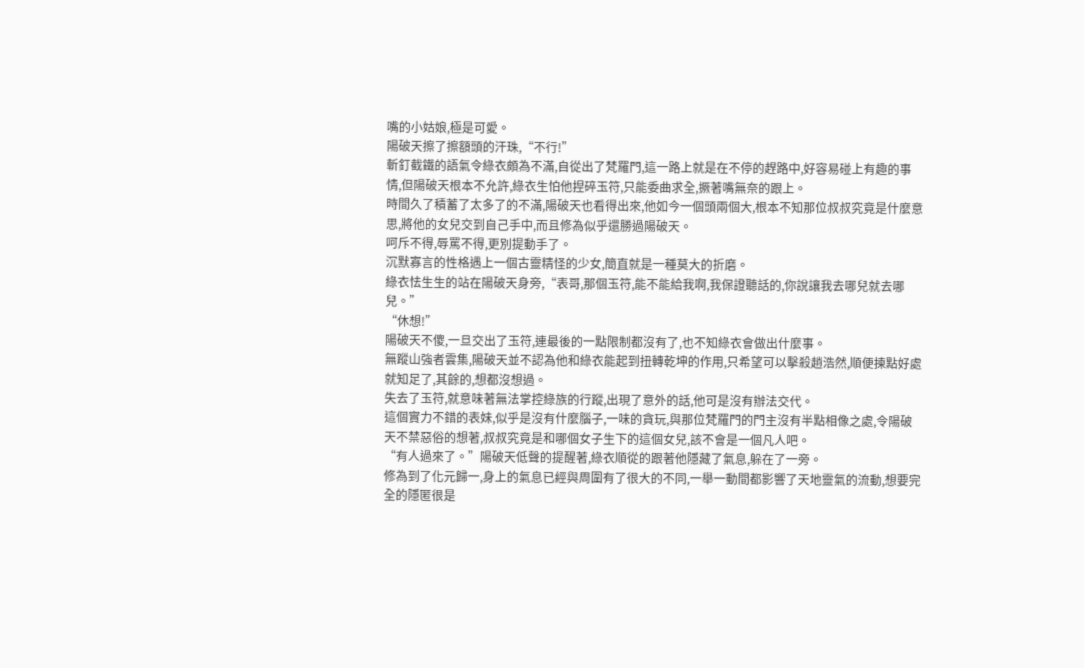嘴的小姑娘,極是可愛。
陽破天擦了擦額頭的汗珠,“不行!”
斬釘截鐵的語氣令綠衣頗為不滿,自從出了梵羅門,這一路上就是在不停的趕路中,好容易碰上有趣的事情,但陽破天根本不允許,綠衣生怕他捏碎玉符,只能委曲求全,撅著嘴無奈的跟上。
時間久了積蓄了太多了的不滿,陽破天也看得出來,他如今一個頭兩個大,根本不知那位叔叔究竟是什麼意思,將他的女兒交到自己手中,而且修為似乎還勝過陽破天。
呵斥不得,辱罵不得,更別提動手了。
沉默寡言的性格遇上一個古靈精怪的少女,簡直就是一種莫大的折磨。
綠衣怯生生的站在陽破天身旁,“表哥,那個玉符,能不能給我啊,我保證聽話的,你說讓我去哪兒就去哪兒。”
“休想!”
陽破天不傻,一旦交出了玉符,連最後的一點限制都沒有了,也不知綠衣會做出什麼事。
無蹤山強者雲集,陽破天並不認為他和綠衣能起到扭轉乾坤的作用,只希望可以擊殺趙浩然,順便揀點好處就知足了,其餘的,想都沒想過。
失去了玉符,就意味著無法掌控綠族的行蹤,出現了意外的話,他可是沒有辦法交代。
這個實力不錯的表妹,似乎是沒有什麼腦子,一味的貪玩,與那位梵羅門的門主沒有半點相像之處,令陽破天不禁惡俗的想著,叔叔究竟是和哪個女子生下的這個女兒,該不會是一個凡人吧。
“有人過來了。”陽破天低聲的提醒著,綠衣順從的跟著他隱藏了氣息,躲在了一旁。
修為到了化元歸一,身上的氣息已經與周圍有了很大的不同,一舉一動間都影響了天地靈氣的流動,想要完全的隱匿很是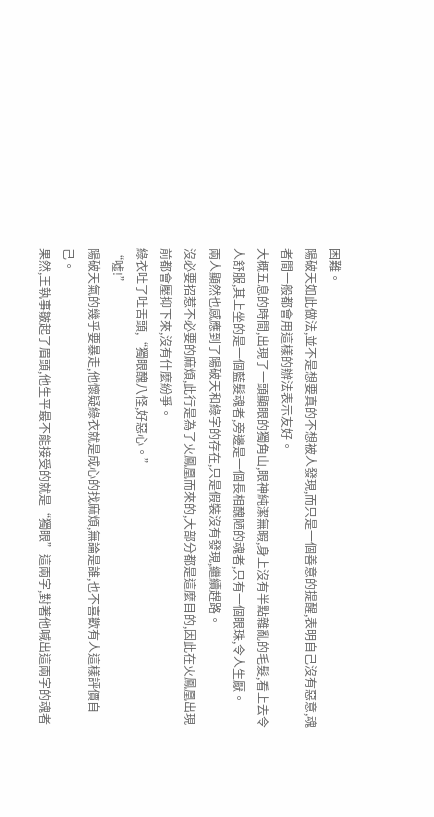困難。
陽破天如此做法,並不是想要真的不想被人發現,而只是一個善意的提醒,表明自己沒有惡意,魂者間一般都會用這樣的辦法表示友好。
大概五息的時間,出現了一頭顯眼的獨角山,眼神純潔無暇,身上沒有半點雜亂的毛髮,看上去令人舒服,其上坐的是一個藍髮魂者,旁邊是一個長相醜陋的魂者,只有一個眼珠,令人生厭。
兩人顯然也感應到了陽破天和綠字的存在,只是假裝沒有發現,繼續趕路。
沒必要招惹不必要的麻煩,此行是為了火鳳凰而來的,大部分都是這麼目的,因此在火鳳凰出現前都會壓抑下來,沒有什麼紛爭。
綠衣吐了吐舌頭,“獨眼醜八怪,好惡心。”
“噓!”
陽破天氣的幾乎要暴走,他懷疑綠衣就是成心的找麻煩,無論是誰,也不喜歡有人這樣評價自己。
果然,王執事皺起了眉頭,他生平最不能接受的就是“獨眼”這兩字,對著他喊出這兩字的魂者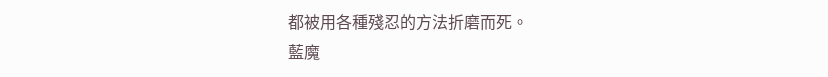都被用各種殘忍的方法折磨而死。
藍魔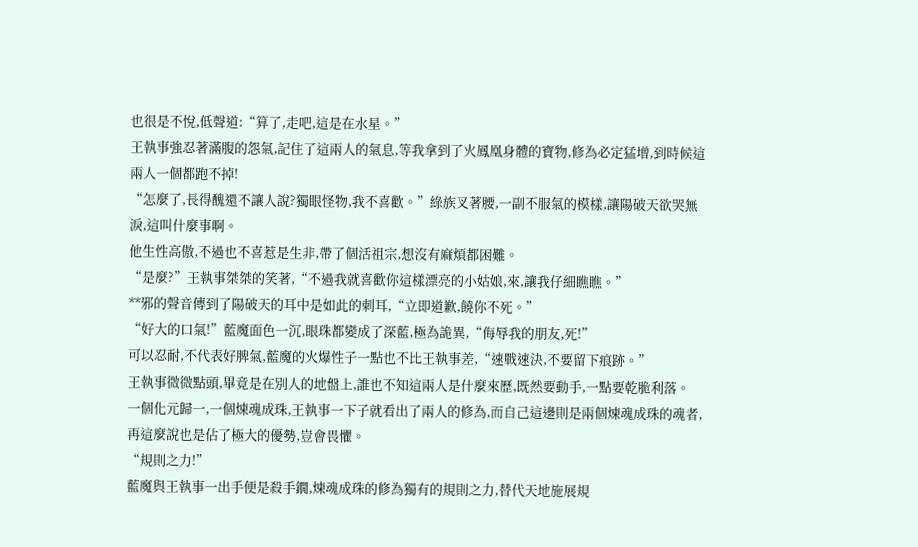也很是不悅,低聲道:“算了,走吧,這是在水星。”
王執事強忍著滿腹的怨氣,記住了這兩人的氣息,等我拿到了火鳳凰身體的寶物,修為必定猛增,到時候這兩人一個都跑不掉!
“怎麼了,長得醜還不讓人說?獨眼怪物,我不喜歡。”綠族叉著腰,一副不服氣的模樣,讓陽破天欲哭無淚,這叫什麼事啊。
他生性高傲,不過也不喜惹是生非,帶了個活祖宗,想沒有麻煩都困難。
“是麼?”王執事桀桀的笑著,“不過我就喜歡你這樣漂亮的小姑娘,來,讓我仔細瞧瞧。”
**邪的聲音傳到了陽破天的耳中是如此的刺耳,“立即道歉,饒你不死。”
“好大的口氣!”藍魔面色一沉,眼珠都變成了深藍,極為詭異,“侮辱我的朋友,死!”
可以忍耐,不代表好脾氣,藍魔的火爆性子一點也不比王執事差,“速戰速決,不要留下痕跡。”
王執事微微點頭,畢竟是在別人的地盤上,誰也不知這兩人是什麼來歷,既然要動手,一點要乾脆利落。
一個化元歸一,一個煉魂成珠,王執事一下子就看出了兩人的修為,而自己這邊則是兩個煉魂成珠的魂者,再這麼說也是佔了極大的優勢,豈會畏懼。
“規則之力!”
藍魔與王執事一出手便是殺手鐗,煉魂成珠的修為獨有的規則之力,替代天地施展規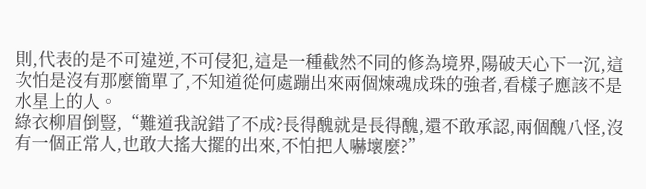則,代表的是不可違逆,不可侵犯,這是一種截然不同的修為境界,陽破天心下一沉,這次怕是沒有那麼簡單了,不知道從何處蹦出來兩個煉魂成珠的強者,看樣子應該不是水星上的人。
綠衣柳眉倒豎,“難道我說錯了不成?長得醜就是長得醜,還不敢承認,兩個醜八怪,沒有一個正常人,也敢大搖大擺的出來,不怕把人嚇壞麼?”